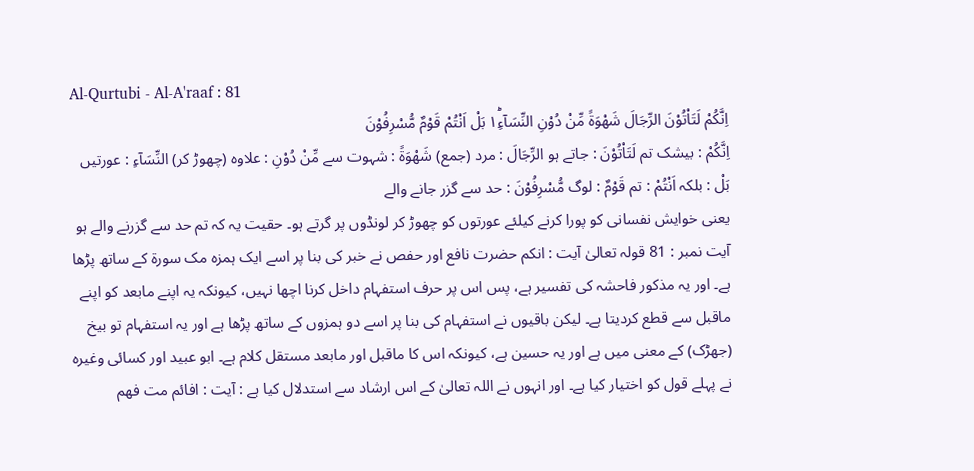Al-Qurtubi - Al-A'raaf : 81
اِنَّكُمْ لَتَاْتُوْنَ الرِّجَالَ شَهْوَةً مِّنْ دُوْنِ النِّسَآءِ١ؕ بَلْ اَنْتُمْ قَوْمٌ مُّسْرِفُوْنَ
اِنَّكُمْ : بیشک تم لَتَاْتُوْنَ : جاتے ہو الرِّجَالَ : مرد (جمع) شَهْوَةً : شہوت سے مِّنْ دُوْنِ : علاوہ (چھوڑ کر) النِّسَآءِ : عورتیں بَلْ : بلکہ اَنْتُمْ : تم قَوْمٌ : لوگ مُّسْرِفُوْنَ : حد سے گزر جانے والے
یعنی خوایش نفسانی کو پورا کرنے کیلئے عورتوں کو چھوڑ کر لونڈوں پر گرتے ہو۔ حقیت یہ کہ تم حد سے گزرنے والے ہو
آیت نمبر : 81 قولہ تعالیٰ آیت : انکم حضرت نافع اور حفص نے خبر کی بنا پر اسے ایک ہمزہ مک سورة کے ساتھ پڑھا ہے۔ اور یہ مذکور فاحشہ کی تفسیر ہے، پس اس پر حرف استفہام داخل کرنا اچھا نہیں، کیونکہ یہ اپنے مابعد کو اپنے ماقبل سے قطع کردیتا ہے۔ لیکن باقیوں نے استفہام کی بنا پر اسے دو ہمزوں کے ساتھ پڑھا ہے اور یہ استفہام تو بیخ (جھڑک) کے معنی میں ہے اور یہ حسین ہے، کیونکہ اس کا ماقبل اور مابعد مستقل کلام ہے۔ ابو عبید اور کسائی وغیرہ نے پہلے قول کو اختیار کیا ہے۔ اور انہوں نے اللہ تعالیٰ کے اس ارشاد سے استدلال کیا ہے : آیت : افائم مت فھم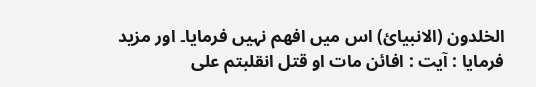الخلدون (الانبیائ) اس میں افھم نہیں فرمایا۔ اور مزید فرمایا : آیت : افائن مات او قتل انقلبتم علی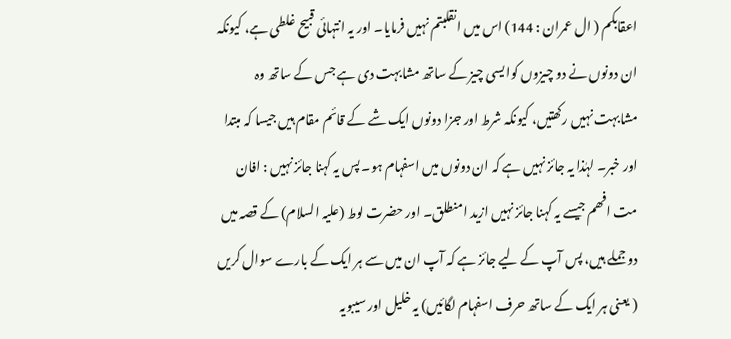اعقابکم ( ال عمران : 144) اس میں انقلبتم نہیں فرمایا۔ اور یہ انتہائی قبیح غلطی ہے، کیونکہ ان دونوں نے دو چیزوں کوا یسی چیز کے ساتھ مشابہت دی ہے جس کے ساتھ وہ مشابہت نہیں رکھتیں، کیونکہ شرط اور جزا دونوں ایک شے کے قائم مقام ہیں جیسا کہ مبتدا اور خبر۔ لہٰذا یہ جائز نہیں ہے کہ ان دونوں میں اسفہام ہو۔ پس یہ کہنا جائز نہیں : افان مت افھم جیسے یہ کہنا جائز نہیں ازید امنطلق۔ اور حضرت لوط (علیہ السلام) کے قصہ میں دو جملے ہیں، پس آپ کے لیے جائز ہے کہ آپ ان میں سے ہر ایک کے بارے سوال کریں ( یعنی ہر ایک کے ساتھ حرف اسفہام لگائیں) یہ خلیل اور سیبویہ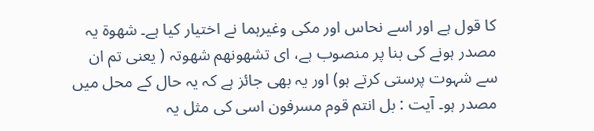کا قول ہے اور اسے نحاس اور مکی وغیرہما نے اختیار کیا ہے۔ شھوۃ یہ مصدر ہونے کی بنا پر منصوب ہے، ای تشھونھم شھوتہ ( یعنی تم ان سے شہوت پرستی کرتے ہو) اور یہ بھی جائز ہے کہ یہ حال کے محل میں مصدر ہو۔ آیت : بل انتم قوم مسرفون اسی کی مثل یہ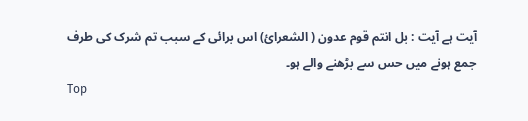آیت ہے آیت : بل انتم قوم عدون ( الشعرائ) اس برائی کے سبب تم شرک کی طرف جمع ہونے میں حس سے بڑھنے والے ہو۔
Top